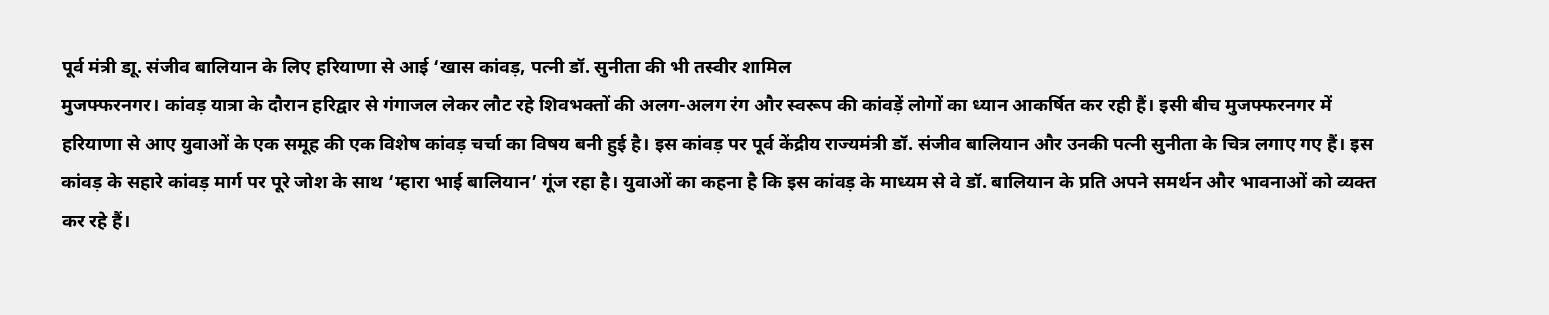पूर्व मंत्री डाू. संजीव बालियान के लिए हरियाणा से आई ‘खास कांवड़, पत्नी डॉ. सुनीता की भी तस्वीर शामिल
मुजफ्फरनगर। कांवड़ यात्रा के दौरान हरिद्वार से गंगाजल लेकर लौट रहे शिवभक्तों की अलग-अलग रंग और स्वरूप की कांवड़ें लोगों का ध्यान आकर्षित कर रही हैं। इसी बीच मुजफ्फरनगर में हरियाणा से आए युवाओं के एक समूह की एक विशेष कांवड़ चर्चा का विषय बनी हुई है। इस कांवड़ पर पूर्व केंद्रीय राज्यमंत्री डॉ. संजीव बालियान और उनकी पत्नी सुनीता के चित्र लगाए गए हैं। इस कांवड़ के सहारे कांवड़ मार्ग पर पूरे जोश के साथ ‘म्हारा भाई बालियान’ गूंज रहा है। युवाओं का कहना है कि इस कांवड़ के माध्यम से वे डॉ. बालियान के प्रति अपने समर्थन और भावनाओं को व्यक्त कर रहे हैं।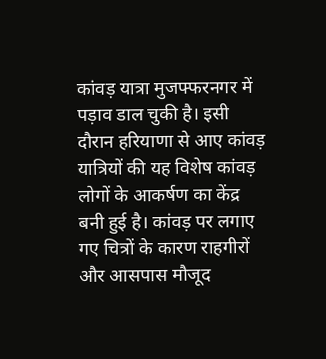कांवड़ यात्रा मुजफ्फरनगर में पड़ाव डाल चुकी है। इसी दौरान हरियाणा से आए कांवड़ यात्रियों की यह विशेष कांवड़ लोगों के आकर्षण का केंद्र बनी हुई है। कांवड़ पर लगाए गए चित्रों के कारण राहगीरों और आसपास मौजूद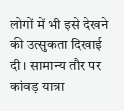लोगों में भी इसे देखने की उत्सुकता दिखाई दी। सामान्य तौर पर कांवड़ यात्रा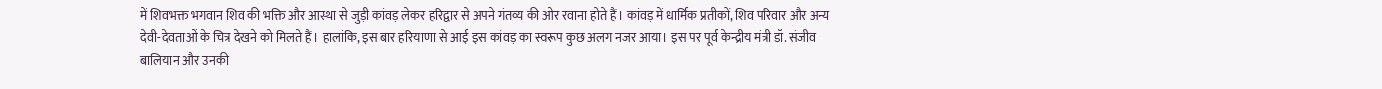में शिवभक्त भगवान शिव की भक्ति और आस्था से जुड़ी कांवड़ लेकर हरिद्वार से अपने गंतव्य की ओर रवाना होते हैं। कांवड़ में धार्मिक प्रतीकों, शिव परिवार और अन्य देवी-देवताओं के चित्र देखने को मिलते हैं। हालांकि, इस बार हरियाणा से आई इस कांवड़ का स्वरूप कुछ अलग नजर आया। इस पर पूर्व केन्द्रीय मंत्री डॉ. संजीव बालियान और उनकी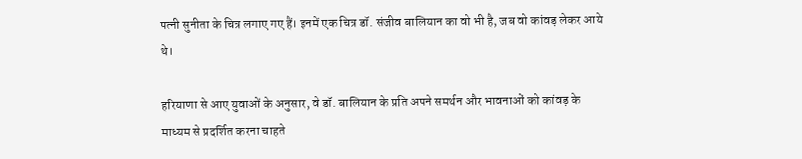पत्नी सुनीता के चित्र लगाए गए हैं। इनमें एक चित्र डॉ. संजीव बालियान का वो भी है, जब वो कांवड़ लेकर आये थे।

हरियाणा से आए युवाओं के अनुसार, वे डॉ. बालियान के प्रति अपने समर्थन और भावनाओं को कांवड़ के माध्यम से प्रदर्शित करना चाहते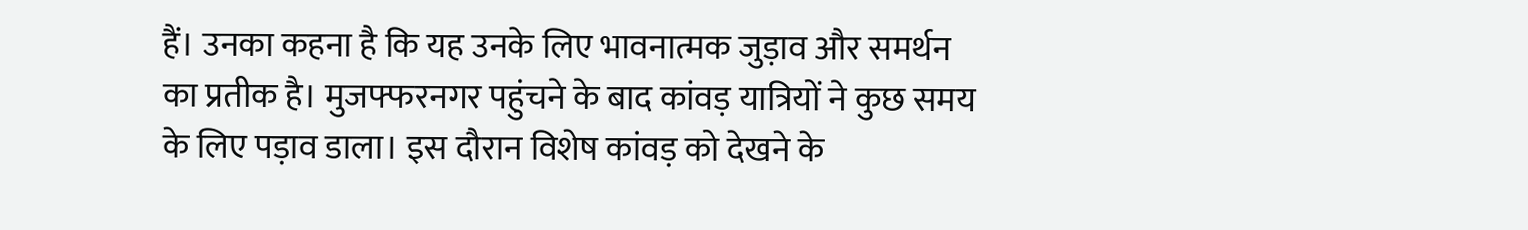हैं। उनका कहना है कि यह उनके लिए भावनात्मक जुड़ाव और समर्थन का प्रतीक है। मुजफ्फरनगर पहुंचने के बाद कांवड़ यात्रियों ने कुछ समय के लिए पड़ाव डाला। इस दौरान विशेष कांवड़ को देखने के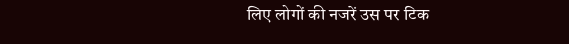लिए लोगों की नजरें उस पर टिक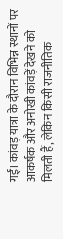गईं। कांवड़ यात्रा के दौरान विभिन्न स्थानों पर आकर्षक और अनोखी कांवड़ें देखने को मिलती हैं, लेकिन किसी राजनीतिक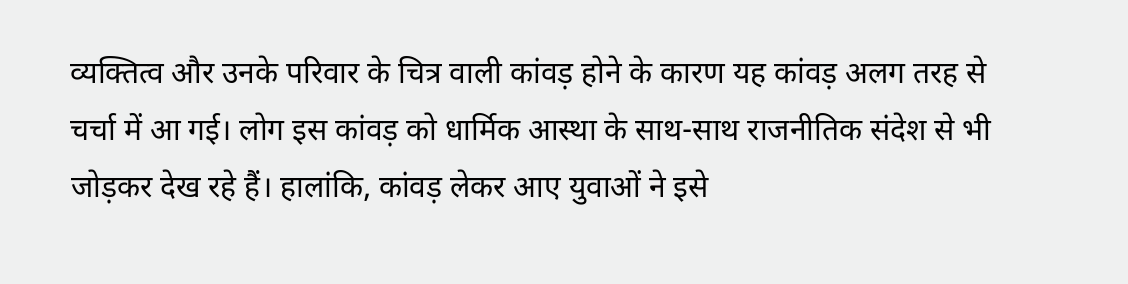व्यक्तित्व और उनके परिवार के चित्र वाली कांवड़ होने के कारण यह कांवड़ अलग तरह से चर्चा में आ गई। लोग इस कांवड़ को धार्मिक आस्था के साथ-साथ राजनीतिक संदेश से भी जोड़कर देख रहे हैं। हालांकि, कांवड़ लेकर आए युवाओं ने इसे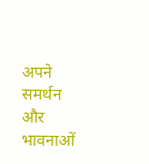अपने समर्थन और भावनाओं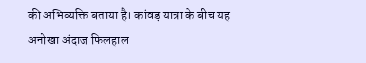की अभिव्यक्ति बताया है। कांवड़ यात्रा के बीच यह अनोखा अंदाज फिलहाल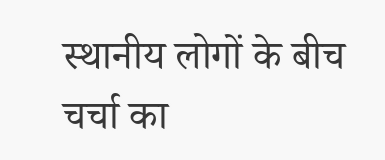स्थानीय लोगों के बीच चर्चा का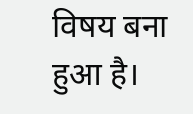विषय बना हुआ है।